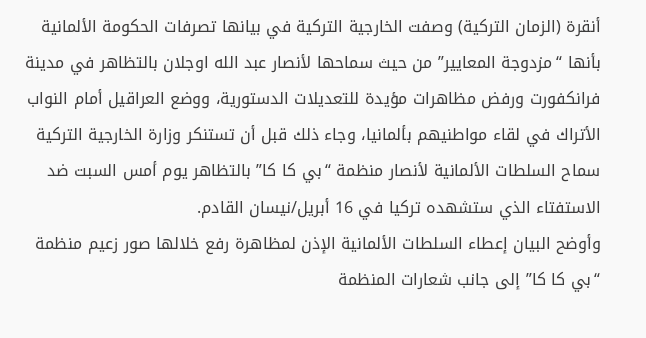أنقرة (الزمان التركية) وصفت الخارجية التركية في بيانها تصرفات الحكومة الألمانية بأنها “مزدوجة المعايير” من حيث سماحها لأنصار عبد الله اوجلان بالتظاهر في مدينة فرانكفورت ورفض مظاهرات مؤيدة للتعديلات الدستورية، ووضع العراقيل أمام النواب الأتراك في لقاء مواطنيهم بألمانيا، وجاء ذلك قبل أن تستنكر وزارة الخارجية التركية سماح السلطات الألمانية لأنصار منظمة “بي كا كا” بالتظاهر يوم أمس السبت ضد الاستفتاء الذي ستشهده تركيا في 16 أبريل/نيسان القادم.
وأوضح البيان إعطاء السلطات الألمانية الإذن لمظاهرة رفع خلالها صور زعيم منظمة “بي كا كا” إلى جانب شعارات المنظمة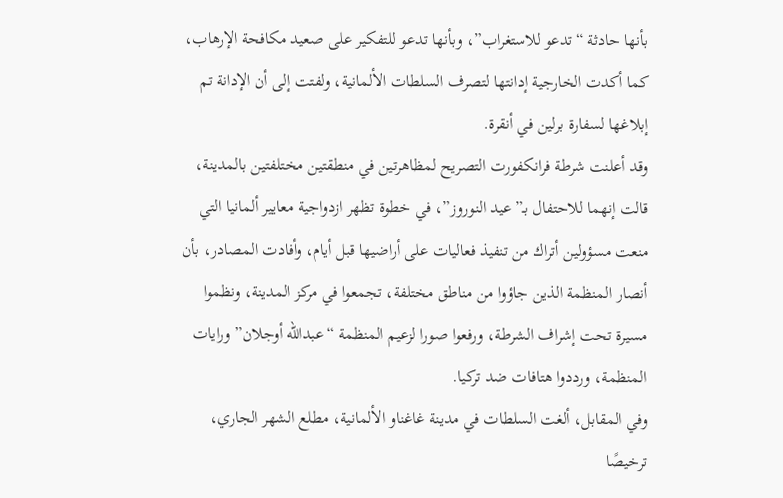بأنها حادثة “تدعو للاستغراب”، وبأنها تدعو للتفكير على صعيد مكافحة الإرهاب، كما أكدت الخارجية إدانتها لتصرف السلطات الألمانية، ولفتت إلى أن الإدانة تم إبلاغها لسفارة برلين في أنقرة.
وقد أعلنت شرطة فرانكفورت التصريح لمظاهرتين في منطقتين مختلفتين بالمدينة، قالت إنهما للاحتفال بـ”عيد النوروز”، في خطوة تظهر ازدواجية معايير ألمانيا التي منعت مسؤولين أتراك من تنفيذ فعاليات على أراضيها قبل أيام، وأفادت المصادر، بأن أنصار المنظمة الذين جاؤوا من مناطق مختلفة، تجمعوا في مركز المدينة، ونظموا مسيرة تحت إشراف الشرطة، ورفعوا صورا لزعيم المنظمة “عبدالله أوجلان” ورايات المنظمة، ورددوا هتافات ضد تركيا.
وفي المقابل، ألغت السلطات في مدينة غاغناو الألمانية، مطلع الشهر الجاري، ترخيصًا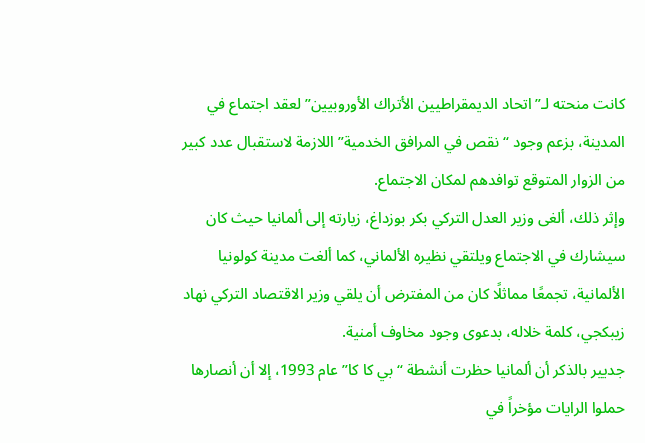كانت منحته لـ”اتحاد الديمقراطيين الأتراك الأوروبيين” لعقد اجتماع في المدينة، بزعم وجود “نقص في المرافق الخدمية” اللازمة لاستقبال عدد كبير من الزوار المتوقع توافدهم لمكان الاجتماع.
وإثر ذلك، ألغى وزير العدل التركي بكر بوزداغ، زيارته إلى ألمانيا حيث كان سيشارك في الاجتماع ويلتقي نظيره الألماني، كما ألغت مدينة كولونيا الألمانية، تجمعًا مماثلًا كان من المفترض أن يلقي وزير الاقتصاد التركي نهاد زيبكجي، كلمة خلاله، بدعوى وجود مخاوف أمنية.
جديير بالذكر أن ألمانيا حظرت أنشطة “بي كا كا” عام 1993، إلا أن أنصارها حملوا الرايات مؤخراً في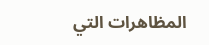المظاهرات التي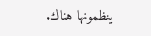ينظمونها هناك.